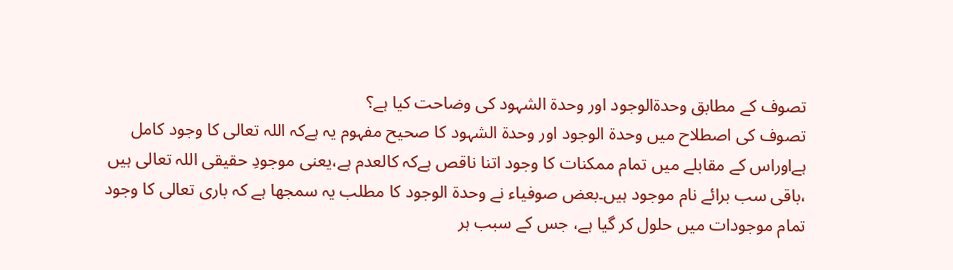تصوف کے مطابق وحدۃالوجود اور وحدۃ الشہود کی وضاحت کیا ہے؟
تصوف کی اصطلاح میں وحدۃ الوجود اور وحدۃ الشہود کا صحیح مفہوم یہ ہےکہ اللہ تعالی کا وجود کامل ہےاوراس کے مقابلے میں تمام ممکنات کا وجود اتنا ناقص ہےکہ کالعدم ہے،یعنی موجودِ حقیقی اللہ تعالی ہیں ،باقی سب برائے نام موجود ہیں۔بعض صوفیاء نے وحدۃ الوجود کا مطلب یہ سمجھا ہے کہ باری تعالی کا وجود تمام موجودات میں حلول کر گیا ہے، جس کے سبب ہر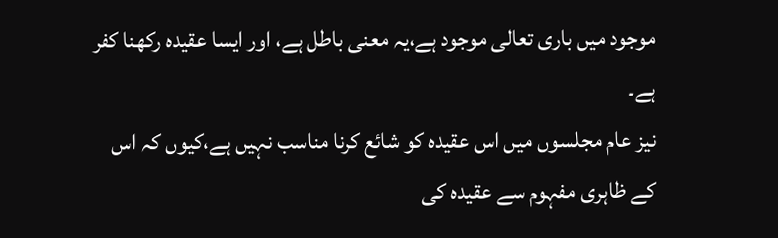موجود میں باری تعالی موجود ہے،یہ معنی باطل ہے، اور ایسا عقیدہ رکھنا کفر ہے۔
نیز عام مجلسوں میں اس عقیدہ کو شائع کرنا مناسب نہیں ہے،کیوں کہ اس کے ظاہری مفہوم سے عقیدہ کی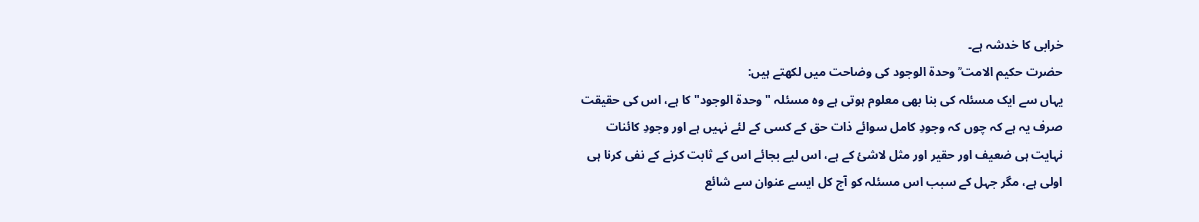خرابی کا خدشہ ہے۔
حضرت حکیم الامت ؒ وحدۃ الوجود کی وضاحت میں لکھتے ہیں:
یہاں سے ایک مسئلہ کی بنا بھی معلوم ہوتی ہے وہ مسئلہ "وحدۃ الوجود" کا ہے، اس کی حقیقت صرف یہ ہے کہ چوں کہ وجودِ کامل سوائے ذات حق کے کسی کے لئے نہیں ہے اور وجودِ کائنات نہایت ہی ضعیف اور حقیر اور مثل لاشئ کے ہے، اس لیے بجائے اس کے ثابت کرنے کے نفی کرنا ہی اولی ہے، مگر جہل کے سبب اس مسئلہ کو آج کل ایسے عنوان سے شائع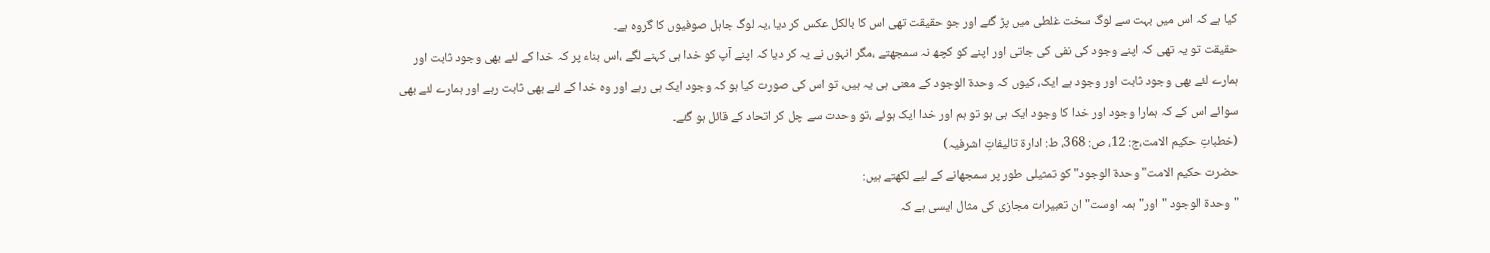کیا ہے کہ اس میں بہت سے لوگ سخت غلطی میں پڑ گئے اور جو حقیقت تھی اس کا بالکل عکس کر دیا ،یہ لوگ جاہل صوفیوں کا گروہ ہے۔
حقیقت تو یہ تھی کہ اپنے وجود کی نفی کی جاتی اور اپنے کو کچھ نہ سمجھتے ،مگر انہوں نے یہ کر دیا کہ اپنے آپ کو خدا ہی کہنے لگے ،اس بناء پر کہ خدا کے لئے بھی وجود ثابت اور ہمارے لئے بھی وجود ثابت اور وجود ہے ایک، کیوں کہ وحدۃ الوجود کے معنی ہی یہ ہیں، تو اس کی صورت کیا ہو کہ وجود ایک ہی رہے اور وہ خدا کے لئے بھی ثابت رہے اور ہمارے لئے بھی سوائے اس کے کہ ہمارا وجود اور خدا کا وجود ایک ہی ہو تو ہم اور خدا ایک ہوئے ،تو وحدت سے چل کر اتحاد کے قائل ہو گئے۔
(خطباتِ حکیم الامت،ج: 12، ص: 368، ط: ادارۃ تالیفاتِ اشرفیہ)
حضرت حکیم الامت" وحدۃ الوجود" کو تمثیلی طور پر سمجھانے کے لیے لکھتے ہیں:
"وحدۃ الوجود "اور" ہمہ اوست" ان تعبیرات مجازی کی مثال ایسی ہے کہ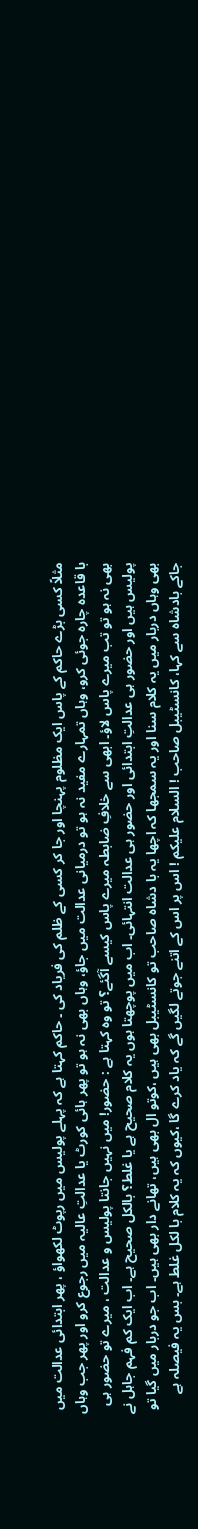مثلاً کسی بڑے حاکم کے پاس ایک مظلوم پہنچا اور جا کر کسی کے ظلم کی فریاد کی ۔ حاکم کہتا ہے کہ پہلے پولیس میں رپوٹ لکھواؤ ، پھر ابتدائی عدالت میں با قاعدہ چارہ جوئی کرو، وہاں تمہارے مفید نہ ہو تو درمیانی عدالت میں جاؤ، وہاں بھی نہ ہو تو پھر ہائی کورٹ یا عدالتِ عالیہ میں رجوع کرو اور پھر جب وہاں بھی نہ ہو تو تب میرے پاس لاؤ۔ ابھی سے خلافِ ضابطہ میرے پاس کیسے آگئے؟ تو وہ کہتا ہے : حضور! میں نہیں جانتا پولیس و عدالت ، میرے تو حضور ہی پولیس ہیں اور حضور ہی عدالتِ ابتدائی اور حضور ہی عدالت انتہائی۔ اب میں پوچھتا ہوں یہ کلام صحیح ہے یا غلط؟ بالکل صحیح ہے۔ اب ایک کم فہم جاہل نے بھی وہاں دربار میں یہ کلام سنا اور یہ سمجھا کہ اچھا یہ با دشاہ صاحب تو کانسٹیبل بھی ہیں ،کوتو ال بھی ہیں، تھانے دار بھی ہیں۔ اب جو دربار میں گیا تو جاکے بادشاہ سے کہا، کانسٹیبل صاحب ! السلام علیکم ! اس پر اس کے اتنے جوتے لگیں گے کہ یاد کرے گا ،کیوں کہ یہ کلام با لکل غلط ہے۔ بس یہ فیصلہ ہے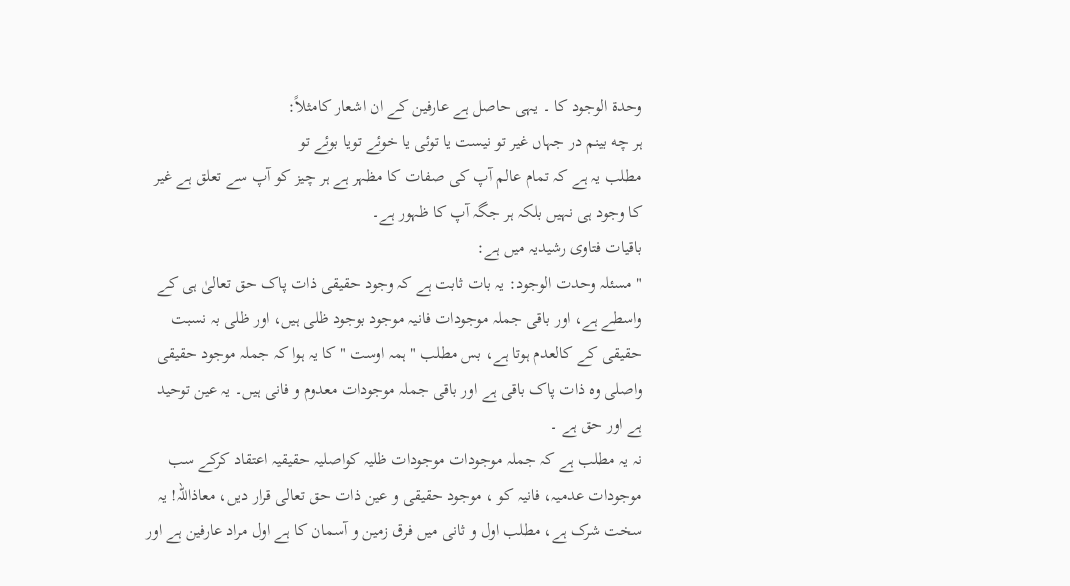وحدۃ الوجود کا ۔ یہی حاصل ہے عارفین کے ان اشعار کامثلاً:
ہر چه بینم در جہاں غیر تو نیست یا توئی یا خوئے تویا بوئے تو
مطلب یہ ہے کہ تمام عالم آپ کی صفات کا مظہر ہے ہر چیز کو آپ سے تعلق ہے غیر کا وجود ہی نہیں بلکہ ہر جگہ آپ کا ظہور ہے۔
باقیات فتاوی رشیدیہ میں ہے:
" مسئلہ وحدت الوجود: یہ بات ثابت ہے کہ وجود حقیقی ذات پاک حق تعالیٰ ہی کے واسطے ہے، اور باقی جملہ موجودات فانیہ موجود بوجود ظلی ہیں، اور ظلی بہ نسبت حقیقی کے کالعدم ہوتا ہے، بس مطلب " ہمہ اوست " کا یہ ہوا کہ جملہ موجود حقیقی واصلی وہ ذات پاک باقی ہے اور باقی جملہ موجودات معدوم و فانی ہیں۔ یہ عین توحید ہے اور حق ہے ۔
نہ یہ مطلب ہے کہ جملہ موجودات موجودات ظلیہ کواصلیہ حقیقیہ اعتقاد کرکے سب موجودات عدمیہ، فانیہ کو ، موجود حقیقی و عین ذات حق تعالی قرار دیں، معاذاللہ! یہ سخت شرک ہے، مطلب اول و ثانی میں فرق زمین و آسمان کا ہے اول مراد عارفین ہے اور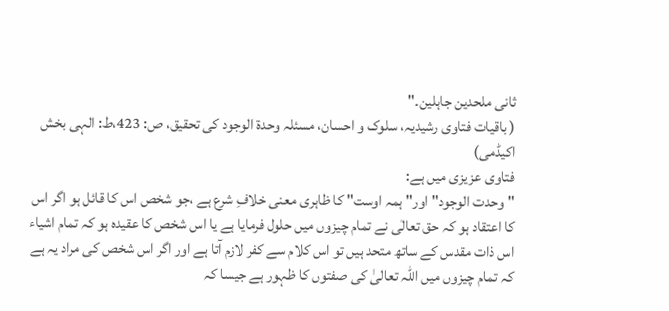ثانی ملحدین جاہلین۔"
( باقیات فتاوی رشیدیہ، سلوک و احسان، مسئلہ وحدة الوجود کی تحقیق، ص: 423،ط: الہی بخش اکیڈمی)
فتاوی عزیزی میں ہے:
"وحدت الوجود" اور" ہمہ اوست" کا ظاہری معنی خلافِ شرع ہے ،جو شخص اس کا قائل ہو اگر اس کا اعتقاد ہو کہ حق تعالٰی نے تمام چیزوں میں حلول فرمایا ہے یا اس شخص کا عقیدہ ہو کہ تمام اشیاء اس ذات مقدس کے ساتھ متحد ہیں تو اس کلام سے کفر لازم آتا ہے اور اگر اس شخص کی مراد یہ ہے کہ تمام چیزوں میں اللہ تعالیٰ کی صفتوں کا ظہور ہے جیسا کہ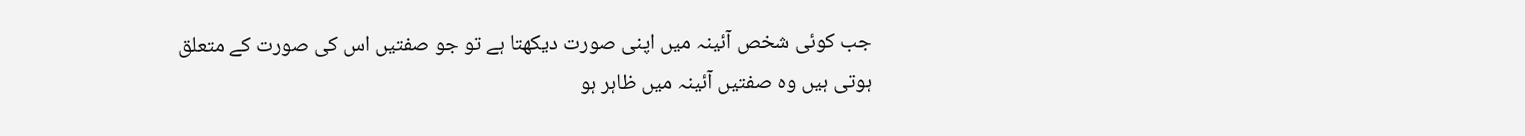جب کوئی شخص آئینہ میں اپنی صورت دیکھتا ہے تو جو صفتیں اس کی صورت کے متعلق ہوتی ہیں وہ صفتیں آئینہ میں ظاہر ہو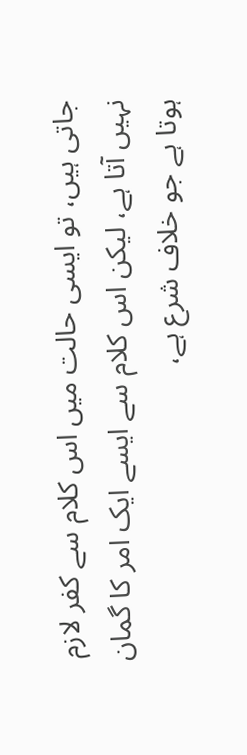جاتی ہیں، تو ایسی حالت میں اس کلام سے کفر لازم نہیں آتا ہے، لیکن اس کلام سے ایسے ایک امر کا گمان ہوتا ہے جو خلاف شرع ہے،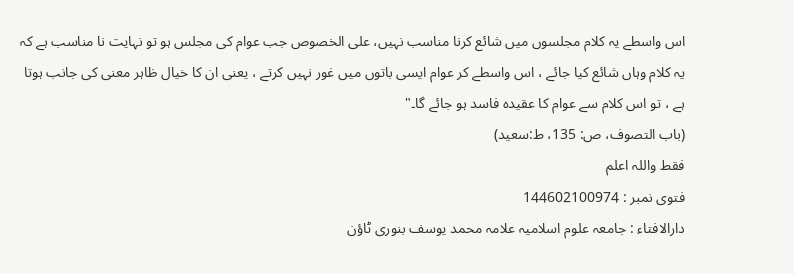اس واسطے یہ کلام مجلسوں میں شائع کرنا مناسب نہیں، علی الخصوص جب عوام کی مجلس ہو تو نہایت نا مناسب ہے کہ یہ کلام وہاں شائع کیا جائے ، اس واسطے کر عوام ایسی باتوں میں غور نہیں کرتے ، یعنی ان کا خیال ظاہر معنی کی جانب ہوتا ہے ، تو اس کلام سے عوام کا عقیدہ فاسد ہو جائے گا۔"
(باب التصوف، ص: 135، ط:سعید)
فقط واللہ اعلم
فتوی نمبر : 144602100974
دارالافتاء : جامعہ علوم اسلامیہ علامہ محمد یوسف بنوری ٹاؤن